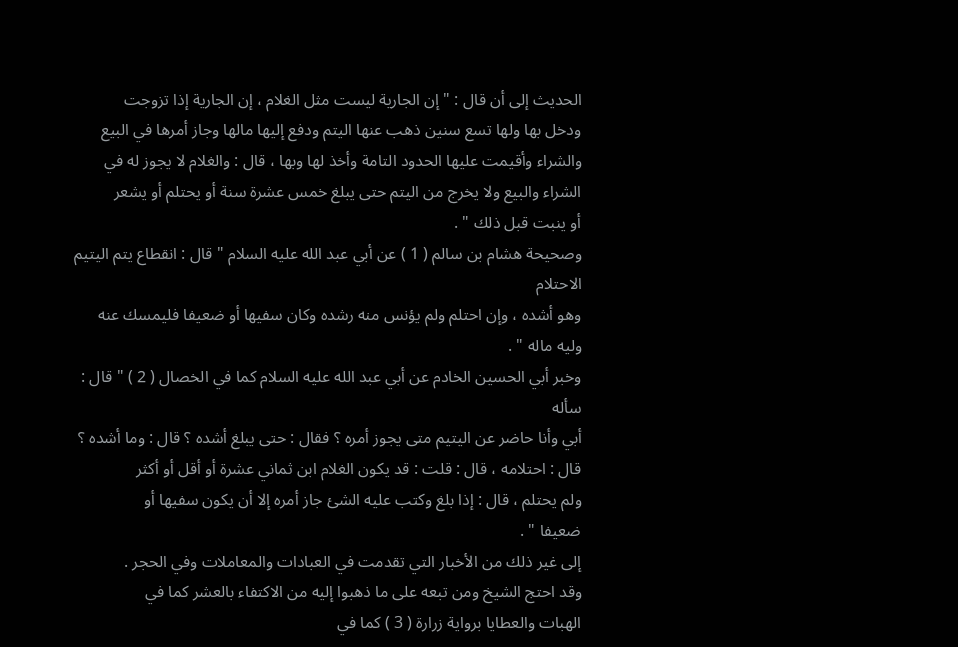الحديث إلى أن قال : " إن الجارية ليست مثل الغلام ، إن الجارية إذا تزوجت
ودخل بها ولها تسع سنين ذهب عنها اليتم ودفع إليها مالها وجاز أمرها في البيع
والشراء وأقيمت عليها الحدود التامة وأخذ لها وبها ، قال : والغلام لا يجوز له في
الشراء والبيع ولا يخرج من اليتم حتى يبلغ خمس عشرة سنة أو يحتلم أو يشعر
أو ينبت قبل ذلك " .
وصحيحة هشام بن سالم ( 1 ) عن أبي عبد الله عليه السلام " قال : انقطاع يتم اليتيم الاحتلام
وهو أشده ، وإن احتلم ولم يؤنس منه رشده وكان سفيها أو ضعيفا فليمسك عنه
وليه ماله " .
وخبر أبي الحسين الخادم عن أبي عبد الله عليه السلام كما في الخصال ( 2 ) " قال : سأله
أبي وأنا حاضر عن اليتيم متى يجوز أمره ؟ فقال : حتى يبلغ أشده ؟ قال : وما أشده ؟
قال : احتلامه ، قال : قلت : قد يكون الغلام ابن ثماني عشرة أو أقل أو أكثر
ولم يحتلم ، قال : إذا بلغ وكتب عليه الشئ جاز أمره إلا أن يكون سفيها أو
ضعيفا " .
إلى غير ذلك من الأخبار التي تقدمت في العبادات والمعاملات وفي الحجر .
وقد احتج الشيخ ومن تبعه على ما ذهبوا إليه من الاكتفاء بالعشر كما في
الهبات والعطايا برواية زرارة ( 3 ) كما في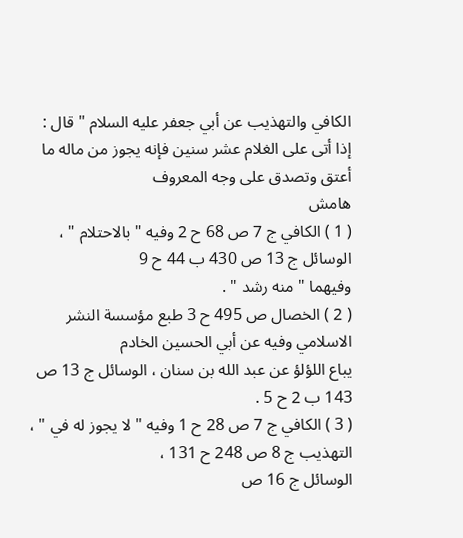الكافي والتهذيب عن أبي جعفر عليه السلام " قال :
إذا أتى على الغلام عشر سنين فإنه يجوز من ماله ما أعتق وتصدق على وجه المعروف
هامش
( 1 ) الكافي ج 7 ص 68 ح 2 وفيه " بالاحتلام " ، الوسائل ج 13 ص 430 ب 44 ح 9
وفيهما " منه رشد " .
( 2 ) الخصال ص 495 ح 3 طبع مؤسسة النشر الاسلامي وفيه عن أبي الحسين الخادم
يباع اللؤلؤ عن عبد الله بن سنان ، الوسائل ج 13 ص 143 ب 2 ح 5 .
( 3 ) الكافي ج 7 ص 28 ح 1 وفيه " لا يجوز له في " ، التهذيب ج 8 ص 248 ح 131 ،
الوسائل ج 16 ص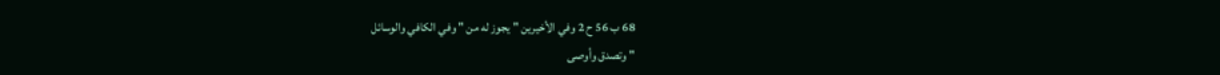68 ب 56 ح 2 وفي الأخيرين " يجوز له من " وفي الكافي والوسائل
" وتصدق وأوصى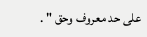على حد معروف وحق " .